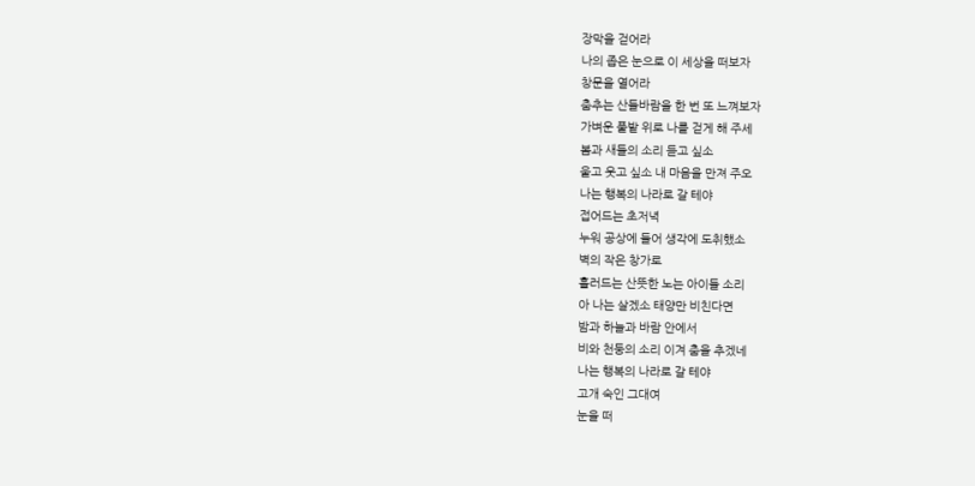장막을 걷어라
나의 좁은 눈으로 이 세상을 떠보자
창문을 열어라
춤추는 산들바람을 한 번 또 느껴보자
가벼운 풀밭 위로 나를 걷게 해 주세
봄과 새들의 소리 듣고 싶소
울고 웃고 싶소 내 마음을 만져 주오
나는 행복의 나라로 갈 테야
접어드는 초저녁
누워 공상에 들어 생각에 도취했소
벽의 작은 창가로
흘러드는 산뜻한 노는 아이들 소리
아 나는 살겠소 태양만 비친다면
밤과 하늘과 바람 안에서
비와 천둥의 소리 이겨 춤을 추겠네
나는 행복의 나라로 갈 테야
고개 숙인 그대여
눈을 떠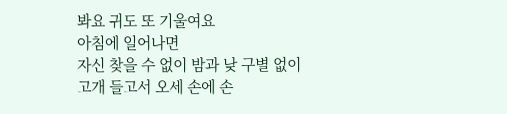봐요 귀도 또 기울여요
아침에 일어나면
자신 찾을 수 없이 밤과 낮 구별 없이
고개 들고서 오세 손에 손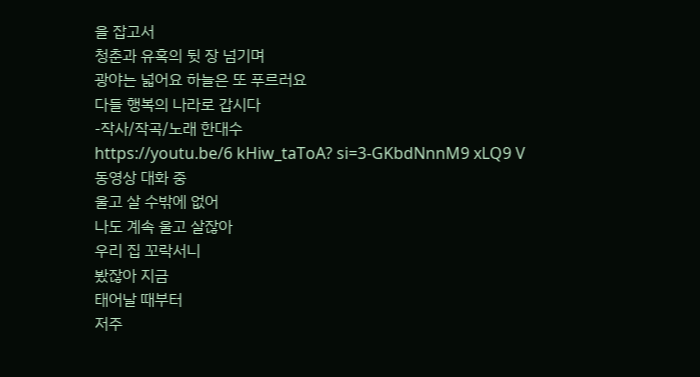을 잡고서
청춘과 유혹의 뒷 장 넘기며
광야는 넓어요 하늘은 또 푸르러요
다들 행복의 나라로 갑시다
-작사/작곡/노래 한대수
https://youtu.be/6 kHiw_taToA? si=3-GKbdNnnM9 xLQ9 V
동영상 대화 중
울고 살 수밖에 없어
나도 계속 울고 살잖아
우리 집 꼬락서니
봤잖아 지금
태어날 때부터
저주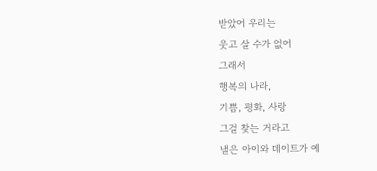받았어 우리는
웃고 살 수가 없어
그래서
행복의 나라,
기쁨, 평화, 사랑
그걸 찾는 거라고
낼은 아이와 데이트가 예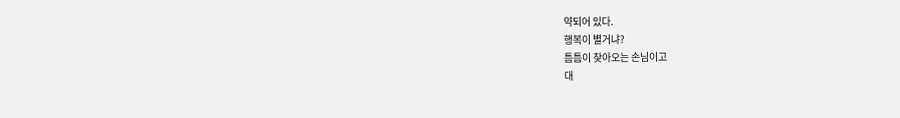약되어 있다.
행복이 별거냐?
틈틈이 찾아오는 손님이고
대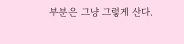부분은 그냥 그렇게 산다.